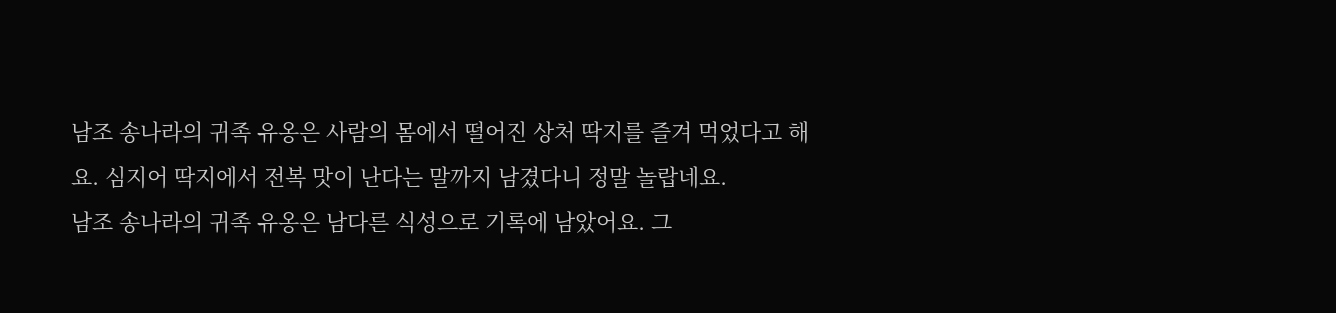남조 송나라의 귀족 유옹은 사람의 몸에서 떨어진 상처 딱지를 즐겨 먹었다고 해요. 심지어 딱지에서 전복 맛이 난다는 말까지 남겼다니 정말 놀랍네요.
남조 송나라의 귀족 유옹은 남다른 식성으로 기록에 남았어요. 그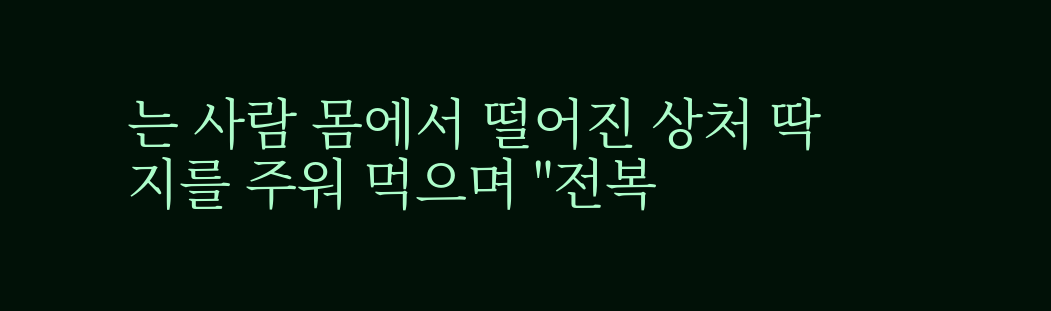는 사람 몸에서 떨어진 상처 딱지를 주워 먹으며 "전복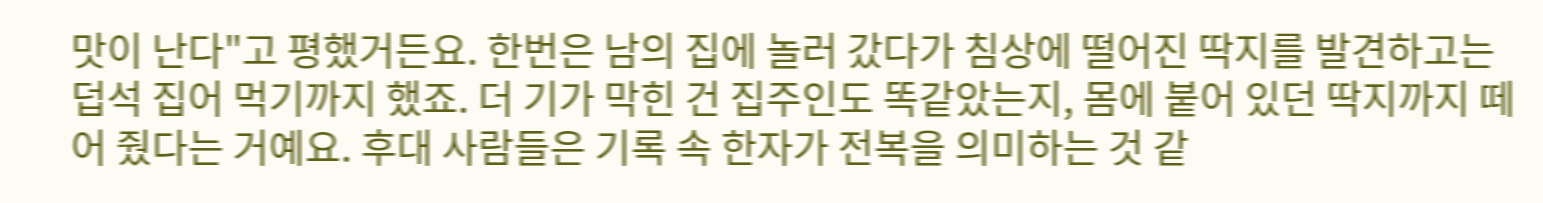맛이 난다"고 평했거든요. 한번은 남의 집에 놀러 갔다가 침상에 떨어진 딱지를 발견하고는 덥석 집어 먹기까지 했죠. 더 기가 막힌 건 집주인도 똑같았는지, 몸에 붙어 있던 딱지까지 떼어 줬다는 거예요. 후대 사람들은 기록 속 한자가 전복을 의미하는 것 같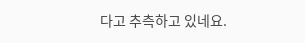다고 추측하고 있네요.